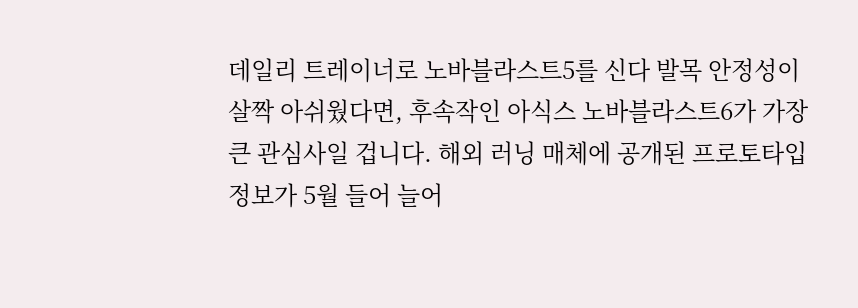데일리 트레이너로 노바블라스트5를 신다 발목 안정성이 살짝 아쉬웠다면, 후속작인 아식스 노바블라스트6가 가장 큰 관심사일 겁니다. 해외 러닝 매체에 공개된 프로토타입 정보가 5월 들어 늘어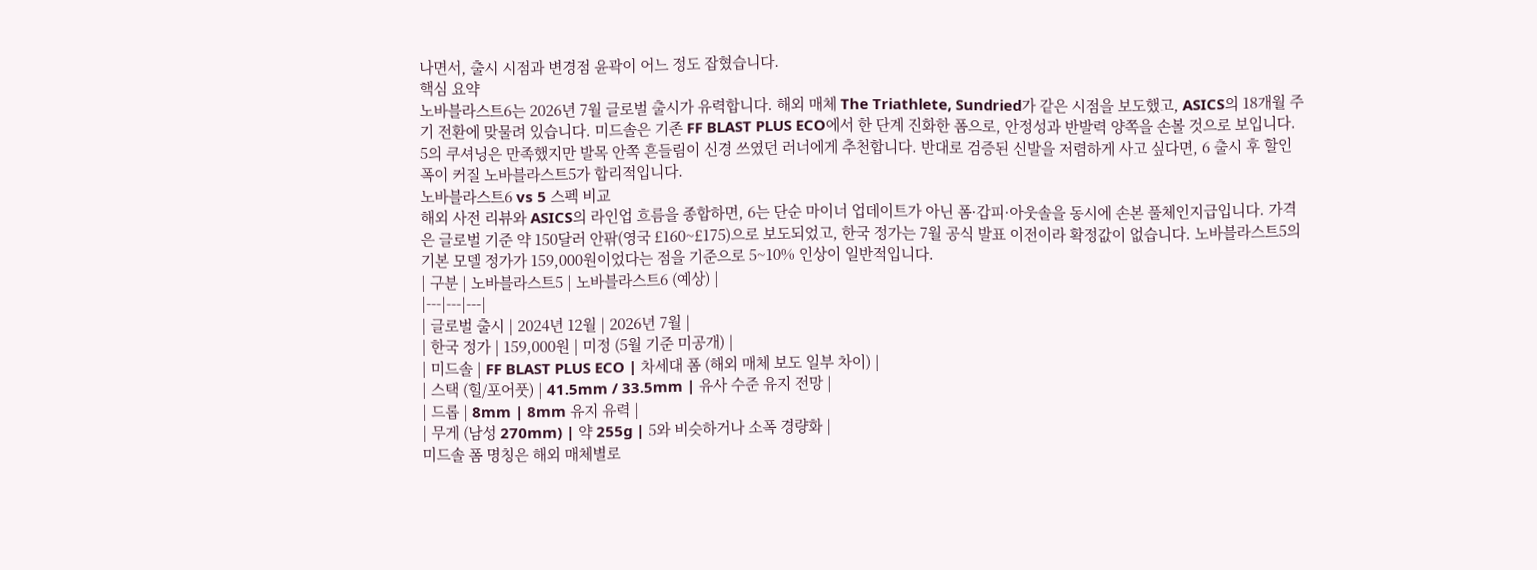나면서, 출시 시점과 변경점 윤곽이 어느 정도 잡혔습니다.
핵심 요약
노바블라스트6는 2026년 7월 글로벌 출시가 유력합니다. 해외 매체 The Triathlete, Sundried가 같은 시점을 보도했고, ASICS의 18개월 주기 전환에 맞물려 있습니다. 미드솔은 기존 FF BLAST PLUS ECO에서 한 단계 진화한 폼으로, 안정성과 반발력 양쪽을 손볼 것으로 보입니다. 5의 쿠셔닝은 만족했지만 발목 안쪽 흔들림이 신경 쓰였던 러너에게 추천합니다. 반대로 검증된 신발을 저렴하게 사고 싶다면, 6 출시 후 할인 폭이 커질 노바블라스트5가 합리적입니다.
노바블라스트6 vs 5 스펙 비교
해외 사전 리뷰와 ASICS의 라인업 흐름을 종합하면, 6는 단순 마이너 업데이트가 아닌 폼·갑피·아웃솔을 동시에 손본 풀체인지급입니다. 가격은 글로벌 기준 약 150달러 안팎(영국 £160~£175)으로 보도되었고, 한국 정가는 7월 공식 발표 이전이라 확정값이 없습니다. 노바블라스트5의 기본 모델 정가가 159,000원이었다는 점을 기준으로 5~10% 인상이 일반적입니다.
| 구분 | 노바블라스트5 | 노바블라스트6 (예상) |
|---|---|---|
| 글로벌 출시 | 2024년 12월 | 2026년 7월 |
| 한국 정가 | 159,000원 | 미정 (5월 기준 미공개) |
| 미드솔 | FF BLAST PLUS ECO | 차세대 폼 (해외 매체 보도 일부 차이) |
| 스택 (힐/포어풋) | 41.5mm / 33.5mm | 유사 수준 유지 전망 |
| 드롭 | 8mm | 8mm 유지 유력 |
| 무게 (남성 270mm) | 약 255g | 5와 비슷하거나 소폭 경량화 |
미드솔 폼 명칭은 해외 매체별로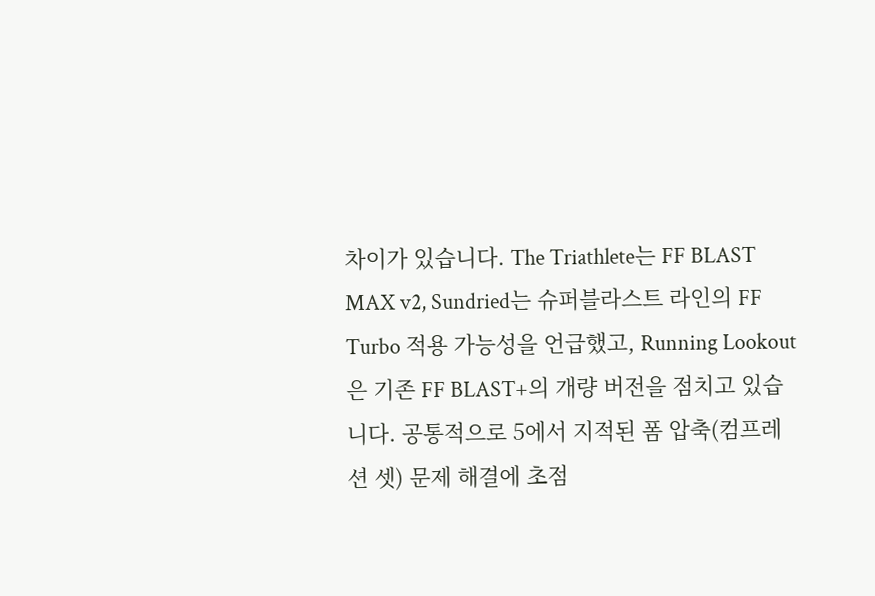차이가 있습니다. The Triathlete는 FF BLAST MAX v2, Sundried는 슈퍼블라스트 라인의 FF Turbo 적용 가능성을 언급했고, Running Lookout은 기존 FF BLAST+의 개량 버전을 점치고 있습니다. 공통적으로 5에서 지적된 폼 압축(컴프레션 셋) 문제 해결에 초점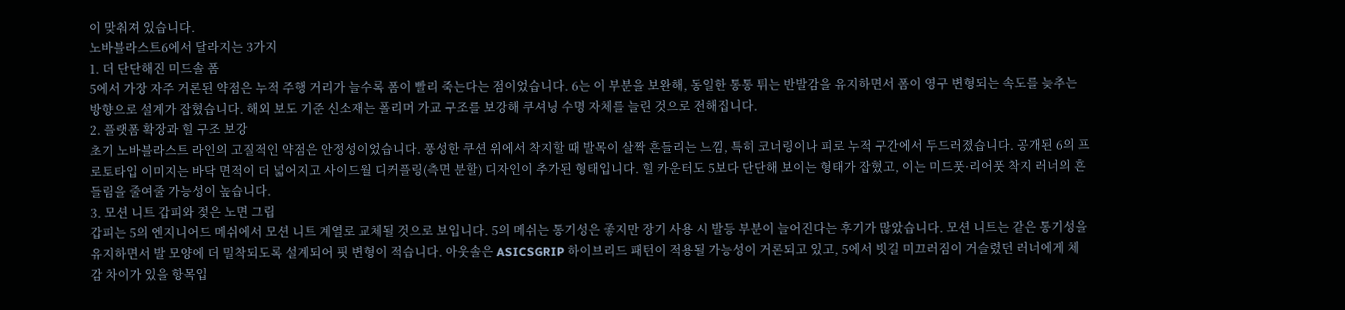이 맞춰져 있습니다.
노바블라스트6에서 달라지는 3가지
1. 더 단단해진 미드솔 폼
5에서 가장 자주 거론된 약점은 누적 주행 거리가 늘수록 폼이 빨리 죽는다는 점이었습니다. 6는 이 부분을 보완해, 동일한 통통 튀는 반발감을 유지하면서 폼이 영구 변형되는 속도를 늦추는 방향으로 설계가 잡혔습니다. 해외 보도 기준 신소재는 폴리머 가교 구조를 보강해 쿠셔닝 수명 자체를 늘린 것으로 전해집니다.
2. 플랫폼 확장과 힐 구조 보강
초기 노바블라스트 라인의 고질적인 약점은 안정성이었습니다. 풍성한 쿠션 위에서 착지할 때 발목이 살짝 흔들리는 느낌, 특히 코너링이나 피로 누적 구간에서 두드러졌습니다. 공개된 6의 프로토타입 이미지는 바닥 면적이 더 넓어지고 사이드월 디커플링(측면 분할) 디자인이 추가된 형태입니다. 힐 카운터도 5보다 단단해 보이는 형태가 잡혔고, 이는 미드풋·리어풋 착지 러너의 흔들림을 줄여줄 가능성이 높습니다.
3. 모션 니트 갑피와 젖은 노면 그립
갑피는 5의 엔지니어드 메쉬에서 모션 니트 계열로 교체될 것으로 보입니다. 5의 메쉬는 통기성은 좋지만 장기 사용 시 발등 부분이 늘어진다는 후기가 많았습니다. 모션 니트는 같은 통기성을 유지하면서 발 모양에 더 밀착되도록 설계되어 핏 변형이 적습니다. 아웃솔은 ASICSGRIP 하이브리드 패턴이 적용될 가능성이 거론되고 있고, 5에서 빗길 미끄러짐이 거슬렸던 러너에게 체감 차이가 있을 항목입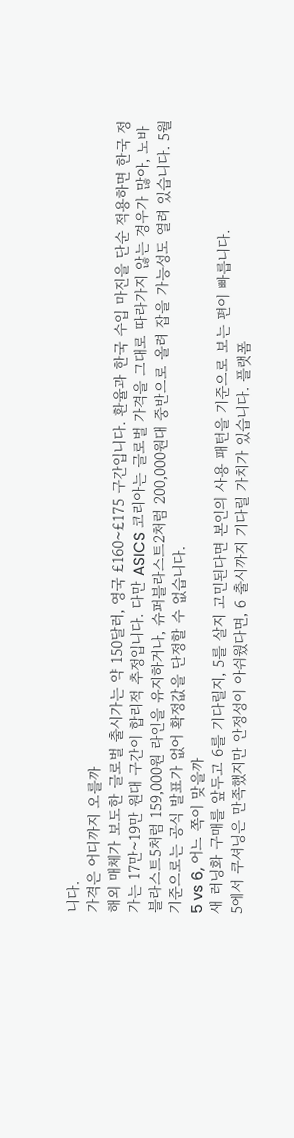니다.
가격은 어디까지 오를까
해외 매체가 보도한 글로벌 출시가는 약 150달러, 영국 £160~£175 구간입니다. 환율과 한국 수입 마진을 단순 적용하면 한국 정가는 17만~19만 원대 구간이 합리적 추정입니다. 다만 ASICS 코리아는 글로벌 가격을 그대로 따라가지 않는 경우가 많아, 노바블라스트5처럼 159,000원 라인을 유지하거나, 슈퍼블라스트2처럼 200,000원대 중반으로 올려 잡을 가능성도 열려 있습니다. 5월 기준으로는 공식 발표가 없어 확정값을 단정할 수 없습니다.
5 vs 6, 어느 쪽이 맞을까
새 러닝화 구매를 앞두고 6를 기다릴지, 5를 살지 고민된다면 본인의 사용 패턴을 기준으로 보는 편이 빠릅니다.
5에서 쿠셔닝은 만족했지만 안정성이 아쉬웠다면, 6 출시까지 기다릴 가치가 있습니다. 플랫폼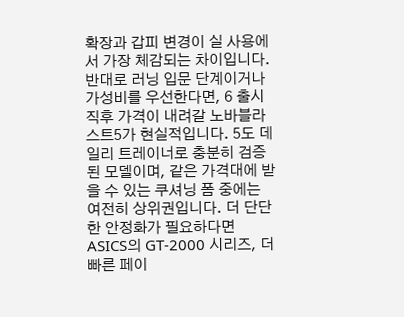확장과 갑피 변경이 실 사용에서 가장 체감되는 차이입니다.
반대로 러닝 입문 단계이거나 가성비를 우선한다면, 6 출시 직후 가격이 내려갈 노바블라스트5가 현실적입니다. 5도 데일리 트레이너로 충분히 검증된 모델이며, 같은 가격대에 받을 수 있는 쿠셔닝 폼 중에는 여전히 상위권입니다. 더 단단한 안정화가 필요하다면 ASICS의 GT-2000 시리즈, 더 빠른 페이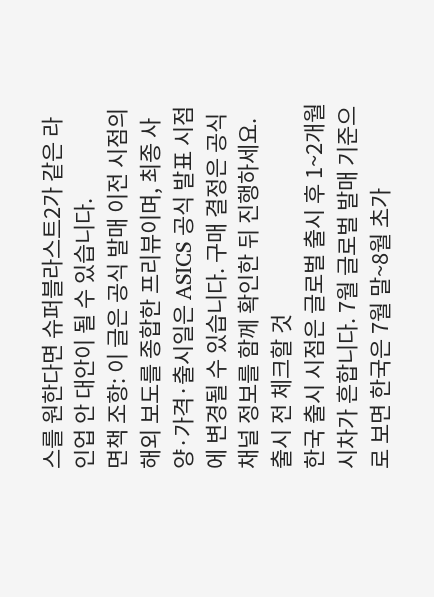스를 원한다면 슈퍼블라스트2가 같은 라인업 안 대안이 될 수 있습니다.
면책 조항: 이 글은 공식 발매 이전 시점의 해외 보도를 종합한 프리뷰이며, 최종 사양·가격·출시일은 ASICS 공식 발표 시점에 변경될 수 있습니다. 구매 결정은 공식 채널 정보를 함께 확인한 뒤 진행하세요.
출시 전 체크할 것
한국 출시 시점은 글로벌 출시 후 1~2개월 시차가 흔합니다. 7월 글로벌 발매 기준으로 보면 한국은 7월 말~8월 초가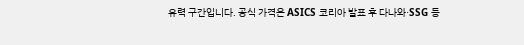유력 구간입니다. 공식 가격은 ASICS 코리아 발표 후 다나와·SSG 등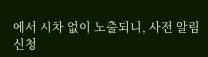에서 시차 없이 노출되니, 사전 알림 신청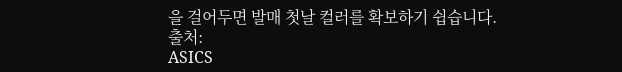을 걸어두면 발매 첫날 컬러를 확보하기 쉽습니다.
출처:
ASICS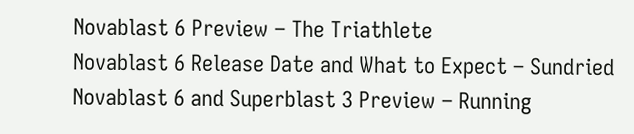Novablast 6 Preview – The Triathlete
Novablast 6 Release Date and What to Expect – Sundried
Novablast 6 and Superblast 3 Preview – Running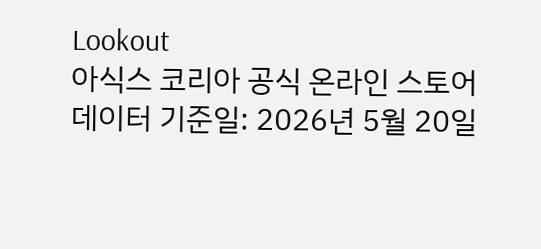Lookout
아식스 코리아 공식 온라인 스토어
데이터 기준일: 2026년 5월 20일